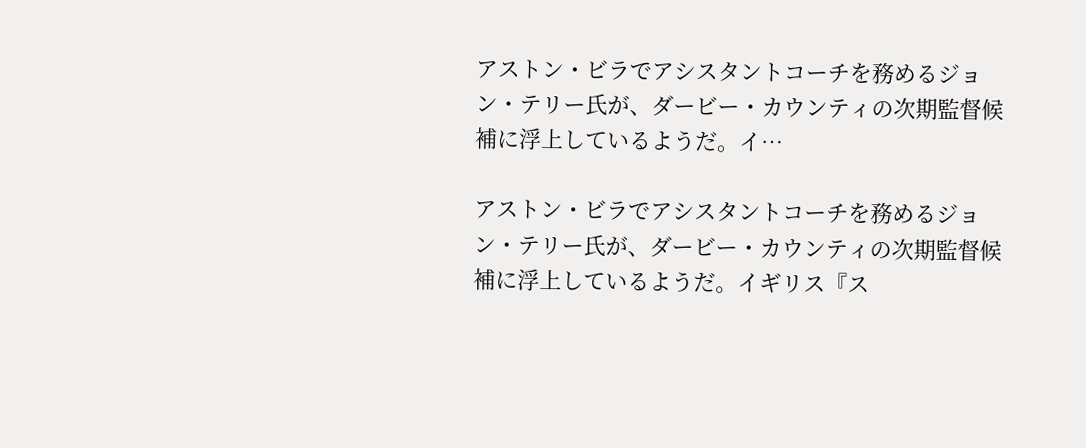アストン・ビラでアシスタントコーチを務めるジョン・テリー氏が、ダービー・カウンティの次期監督候補に浮上しているようだ。イ…

アストン・ビラでアシスタントコーチを務めるジョン・テリー氏が、ダービー・カウンティの次期監督候補に浮上しているようだ。イギリス『ス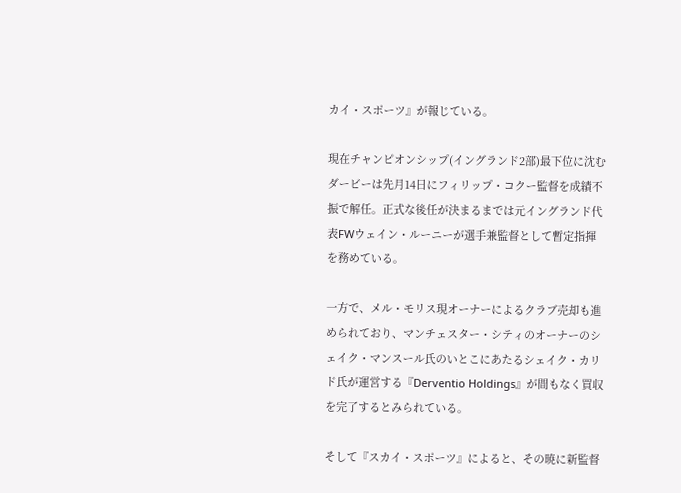カイ・スポーツ』が報じている。

現在チャンピオンシップ(イングランド2部)最下位に沈むダービーは先月14日にフィリップ・コクー監督を成績不振で解任。正式な後任が決まるまでは元イングランド代表FWウェイン・ルーニーが選手兼監督として暫定指揮を務めている。

一方で、メル・モリス現オーナーによるクラブ売却も進められており、マンチェスター・シティのオーナーのシェイク・マンスール氏のいとこにあたるシェイク・カリド氏が運営する『Derventio Holdings』が間もなく買収を完了するとみられている。

そして『スカイ・スポーツ』によると、その暁に新監督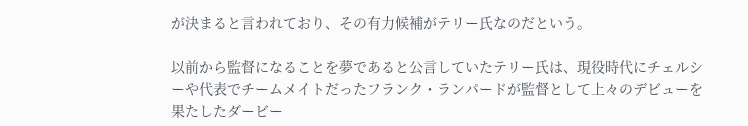が決まると言われており、その有力候補がテリー氏なのだという。

以前から監督になることを夢であると公言していたテリー氏は、現役時代にチェルシーや代表でチームメイトだったフランク・ランパードが監督として上々のデビューを果たしたダービー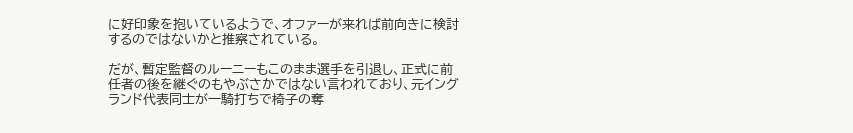に好印象を抱いているようで、オファーが来れば前向きに検討するのではないかと推察されている。

だが、暫定監督のルーニーもこのまま選手を引退し、正式に前任者の後を継ぐのもやぶさかではない言われており、元イングランド代表同士が一騎打ちで椅子の奪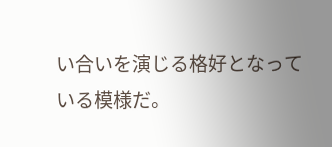い合いを演じる格好となっている模様だ。